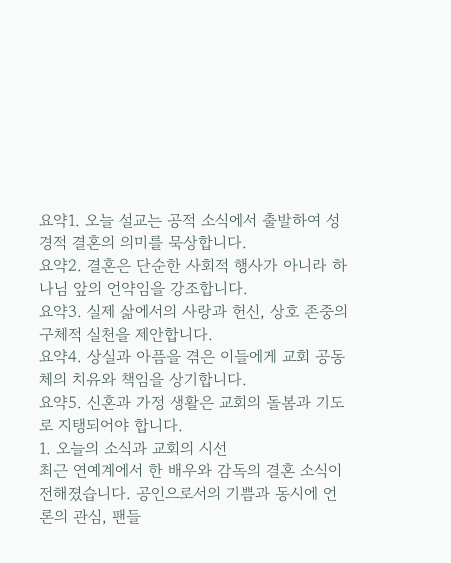요약1. 오늘 설교는 공적 소식에서 출발하여 성경적 결혼의 의미를 묵상합니다.
요약2. 결혼은 단순한 사회적 행사가 아니라 하나님 앞의 언약임을 강조합니다.
요약3. 실제 삶에서의 사랑과 헌신, 상호 존중의 구체적 실천을 제안합니다.
요약4. 상실과 아픔을 겪은 이들에게 교회 공동체의 치유와 책임을 상기합니다.
요약5. 신혼과 가정 생활은 교회의 돌봄과 기도로 지탱되어야 합니다.
1. 오늘의 소식과 교회의 시선
최근 연예계에서 한 배우와 감독의 결혼 소식이 전해졌습니다. 공인으로서의 기쁨과 동시에 언론의 관심, 팬들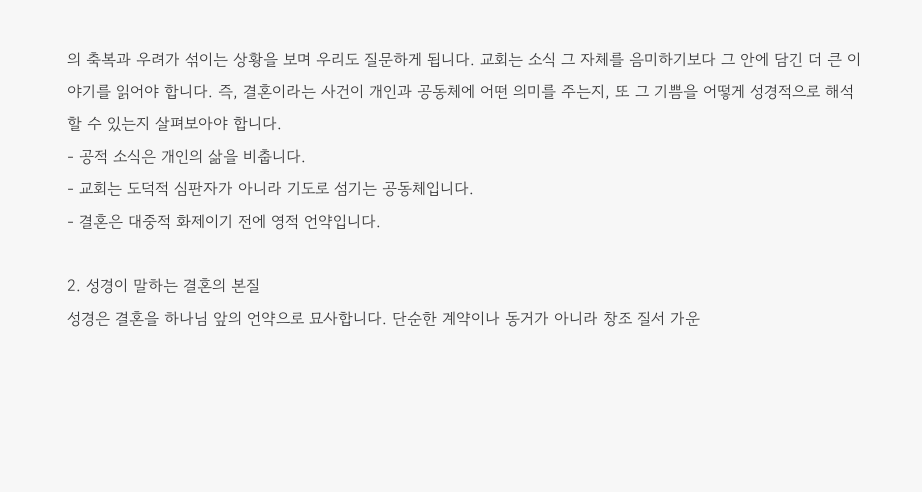의 축복과 우려가 섞이는 상황을 보며 우리도 질문하게 됩니다. 교회는 소식 그 자체를 음미하기보다 그 안에 담긴 더 큰 이야기를 읽어야 합니다. 즉, 결혼이라는 사건이 개인과 공동체에 어떤 의미를 주는지, 또 그 기쁨을 어떻게 성경적으로 해석할 수 있는지 살펴보아야 합니다.
- 공적 소식은 개인의 삶을 비춥니다.
- 교회는 도덕적 심판자가 아니라 기도로 섬기는 공동체입니다.
- 결혼은 대중적 화제이기 전에 영적 언약입니다.

2. 성경이 말하는 결혼의 본질
성경은 결혼을 하나님 앞의 언약으로 묘사합니다. 단순한 계약이나 동거가 아니라 창조 질서 가운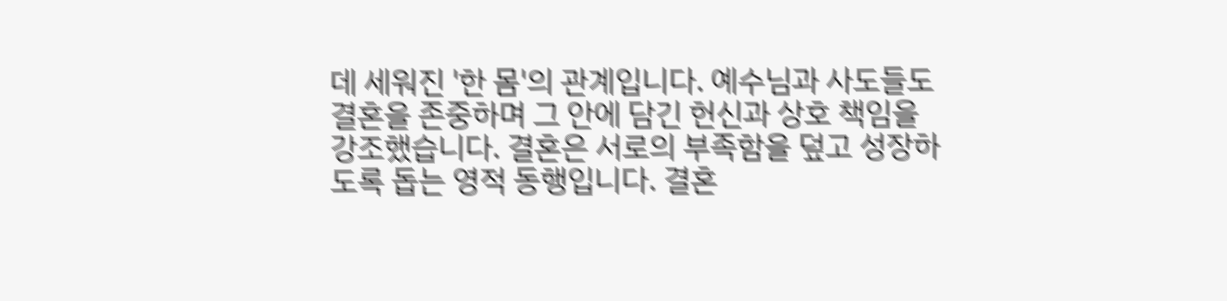데 세워진 '한 몸'의 관계입니다. 예수님과 사도들도 결혼을 존중하며 그 안에 담긴 헌신과 상호 책임을 강조했습니다. 결혼은 서로의 부족함을 덮고 성장하도록 돕는 영적 동행입니다. 결혼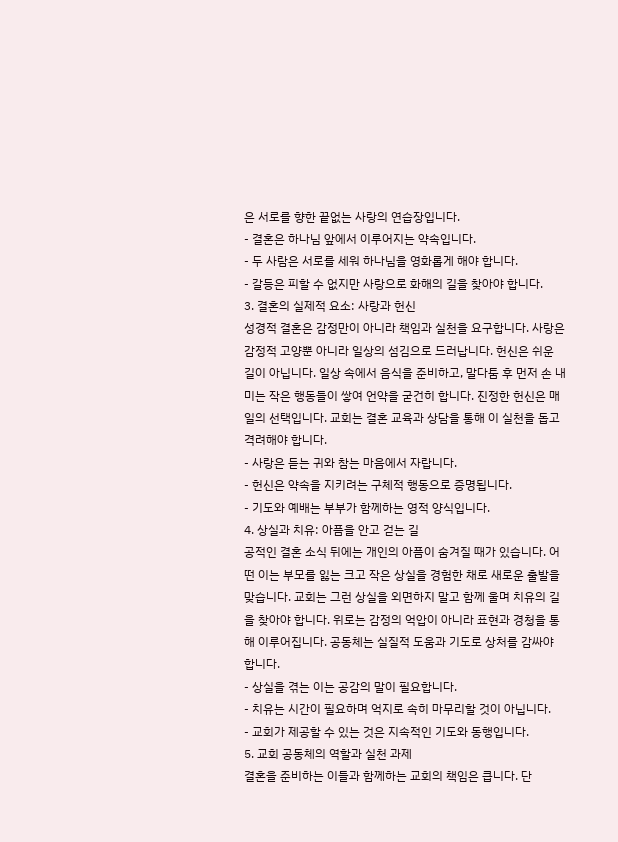은 서로를 향한 끝없는 사랑의 연습장입니다.
- 결혼은 하나님 앞에서 이루어지는 약속입니다.
- 두 사람은 서로를 세워 하나님을 영화롭게 해야 합니다.
- 갈등은 피할 수 없지만 사랑으로 화해의 길을 찾아야 합니다.
3. 결혼의 실제적 요소: 사랑과 헌신
성경적 결혼은 감정만이 아니라 책임과 실천을 요구합니다. 사랑은 감정적 고양뿐 아니라 일상의 섬김으로 드러납니다. 헌신은 쉬운 길이 아닙니다. 일상 속에서 음식을 준비하고, 말다툼 후 먼저 손 내미는 작은 행동들이 쌓여 언약을 굳건히 합니다. 진정한 헌신은 매일의 선택입니다. 교회는 결혼 교육과 상담을 통해 이 실천을 돕고 격려해야 합니다.
- 사랑은 듣는 귀와 참는 마음에서 자랍니다.
- 헌신은 약속을 지키려는 구체적 행동으로 증명됩니다.
- 기도와 예배는 부부가 함께하는 영적 양식입니다.
4. 상실과 치유: 아픔을 안고 걷는 길
공적인 결혼 소식 뒤에는 개인의 아픔이 숨겨질 때가 있습니다. 어떤 이는 부모를 잃는 크고 작은 상실을 경험한 채로 새로운 출발을 맞습니다. 교회는 그런 상실을 외면하지 말고 함께 울며 치유의 길을 찾아야 합니다. 위로는 감정의 억압이 아니라 표현과 경청을 통해 이루어집니다. 공동체는 실질적 도움과 기도로 상처를 감싸야 합니다.
- 상실을 겪는 이는 공감의 말이 필요합니다.
- 치유는 시간이 필요하며 억지로 속히 마무리할 것이 아닙니다.
- 교회가 제공할 수 있는 것은 지속적인 기도와 동행입니다.
5. 교회 공동체의 역할과 실천 과제
결혼을 준비하는 이들과 함께하는 교회의 책임은 큽니다. 단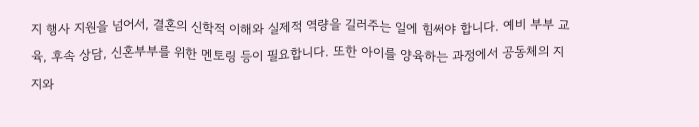지 행사 지원을 넘어서, 결혼의 신학적 이해와 실제적 역량을 길러주는 일에 힘써야 합니다. 예비 부부 교육, 후속 상담, 신혼부부를 위한 멘토링 등이 필요합니다. 또한 아이를 양육하는 과정에서 공동체의 지지와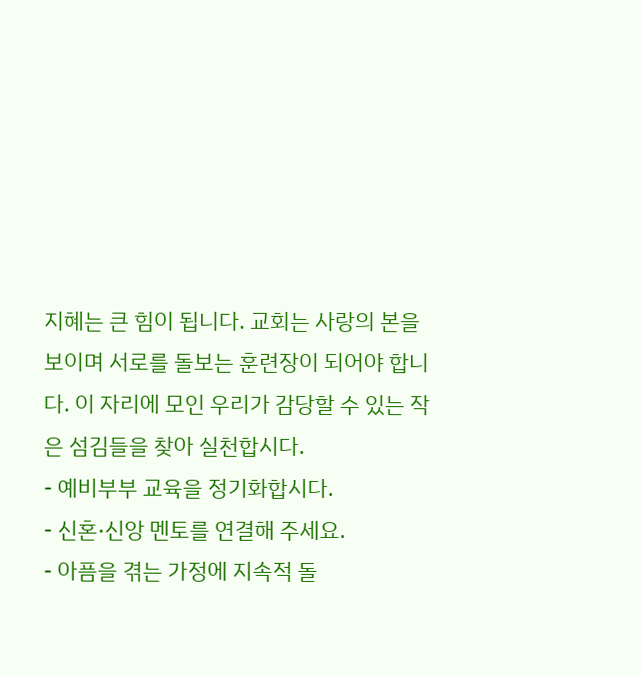지혜는 큰 힘이 됩니다. 교회는 사랑의 본을 보이며 서로를 돌보는 훈련장이 되어야 합니다. 이 자리에 모인 우리가 감당할 수 있는 작은 섬김들을 찾아 실천합시다.
- 예비부부 교육을 정기화합시다.
- 신혼·신앙 멘토를 연결해 주세요.
- 아픔을 겪는 가정에 지속적 돌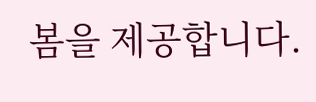봄을 제공합니다.